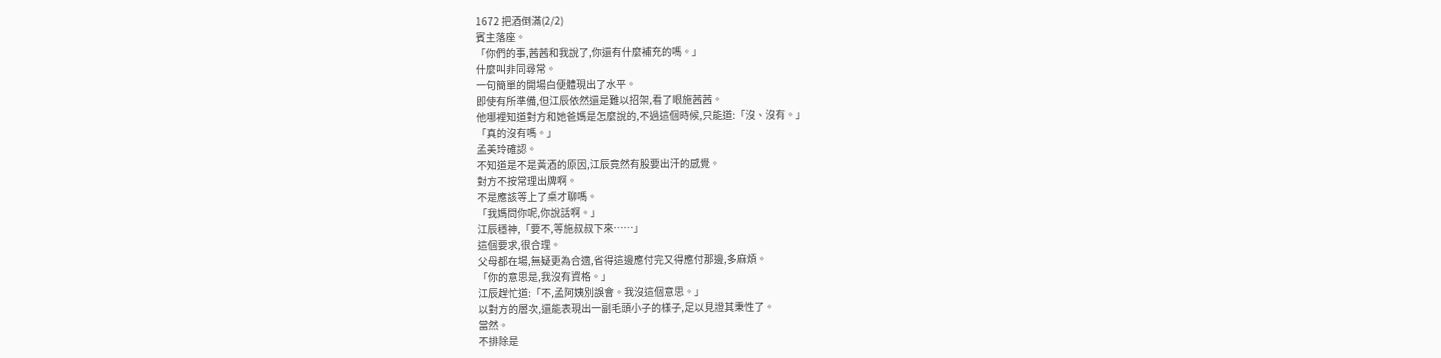1672 把酒倒滿(2/2)
賓主落座。
「你們的事,茜茜和我說了,你還有什麼補充的嗎。」
什麼叫非同尋常。
一句簡單的開場白便體現出了水平。
即使有所準備,但江辰依然還是難以招架,看了眼施茜茜。
他哪裡知道對方和她爸媽是怎麼說的,不過這個時候,只能道:「沒、沒有。」
「真的沒有嗎。」
孟美玲確認。
不知道是不是黃酒的原因,江辰竟然有股要出汗的感覺。
對方不按常理出牌啊。
不是應該等上了桌才聊嗎。
「我媽問你呢,你說話啊。」
江辰穩神,「要不,等施叔叔下來……」
這個要求,很合理。
父母都在場,無疑更為合適,省得這邊應付完又得應付那邊,多麻煩。
「你的意思是,我沒有資格。」
江辰趕忙道:「不,孟阿姨別誤會。我沒這個意思。」
以對方的層次,還能表現出一副毛頭小子的樣子,足以見證其秉性了。
當然。
不排除是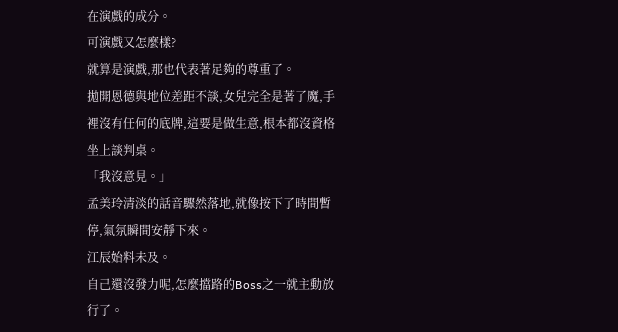在演戲的成分。
可演戲又怎麼樣?
就算是演戲,那也代表著足夠的尊重了。
拋開恩德與地位差距不談,女兒完全是著了魔,手裡沒有任何的底牌,這要是做生意,根本都沒資格坐上談判桌。
「我沒意見。」
孟美玲清淡的話音驟然落地,就像按下了時間暫停,氣氛瞬間安靜下來。
江辰始料未及。
自己還沒發力呢,怎麼擋路的Boss之一就主動放行了。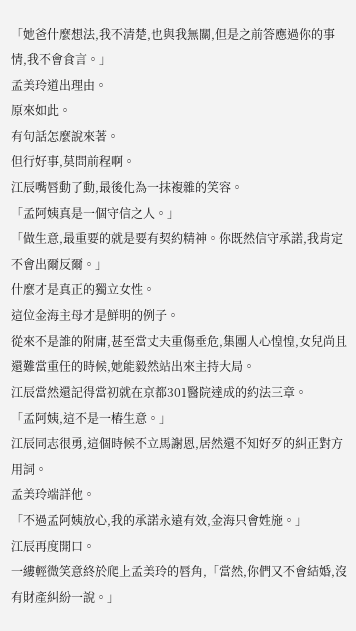「她爸什麼想法,我不清楚,也與我無關,但是之前答應過你的事情,我不會食言。」
孟美玲道出理由。
原來如此。
有句話怎麼說來著。
但行好事,莫問前程啊。
江辰嘴唇動了動,最後化為一抹複雜的笑容。
「孟阿姨真是一個守信之人。」
「做生意,最重要的就是要有契約精神。你既然信守承諾,我肯定不會出爾反爾。」
什麼才是真正的獨立女性。
這位金海主母才是鮮明的例子。
從來不是誰的附庸,甚至當丈夫重傷垂危,集團人心惶惶,女兒尚且還難當重任的時候,她能毅然站出來主持大局。
江辰當然還記得當初就在京都301醫院達成的約法三章。
「孟阿姨,這不是一樁生意。」
江辰同志很勇,這個時候不立馬謝恩,居然還不知好歹的糾正對方用詞。
孟美玲端詳他。
「不過孟阿姨放心,我的承諾永遠有效,金海只會姓施。」
江辰再度開口。
一縷輕微笑意終於爬上孟美玲的唇角,「當然,你們又不會結婚,沒有財產糾紛一說。」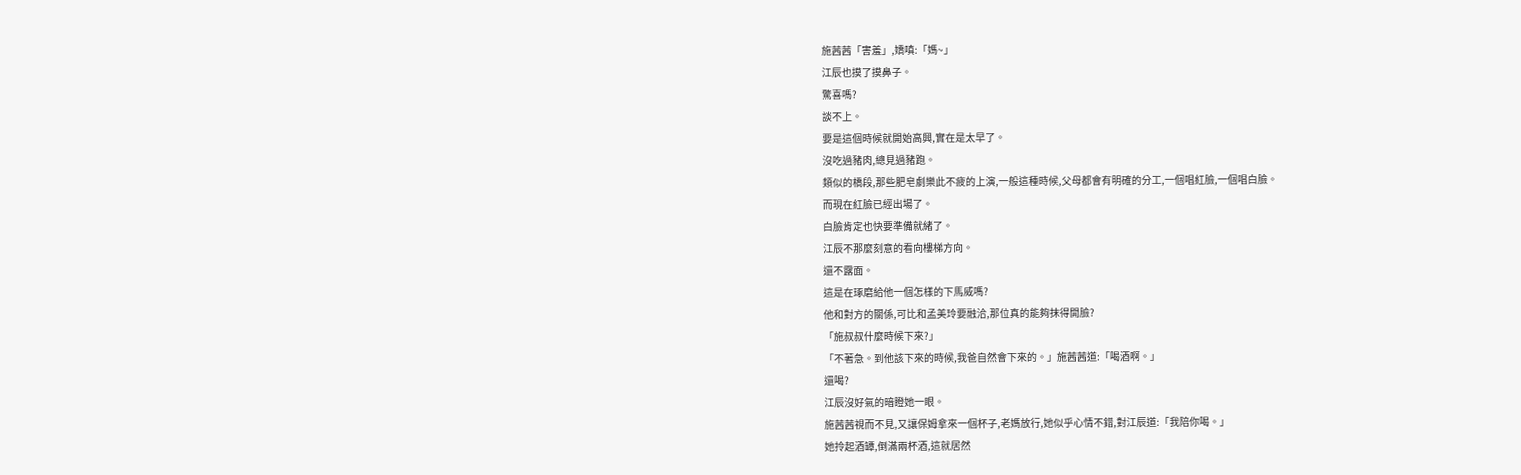施茜茜「害羞」,嬌嗔:「媽~」
江辰也摸了摸鼻子。
驚喜嗎?
談不上。
要是這個時候就開始高興,實在是太早了。
沒吃過豬肉,總見過豬跑。
類似的橋段,那些肥皂劇樂此不疲的上演,一般這種時候,父母都會有明確的分工,一個唱紅臉,一個唱白臉。
而現在紅臉已經出場了。
白臉肯定也快要準備就緒了。
江辰不那麼刻意的看向樓梯方向。
還不露面。
這是在琢磨給他一個怎樣的下馬威嗎?
他和對方的關係,可比和孟美玲要融洽,那位真的能夠抹得開臉?
「施叔叔什麼時候下來?」
「不著急。到他該下來的時候,我爸自然會下來的。」施茜茜道:「喝酒啊。」
還喝?
江辰沒好氣的暗瞪她一眼。
施茜茜視而不見,又讓保姆拿來一個杯子,老媽放行,她似乎心情不錯,對江辰道:「我陪你喝。」
她拎起酒罈,倒滿兩杯酒,這就居然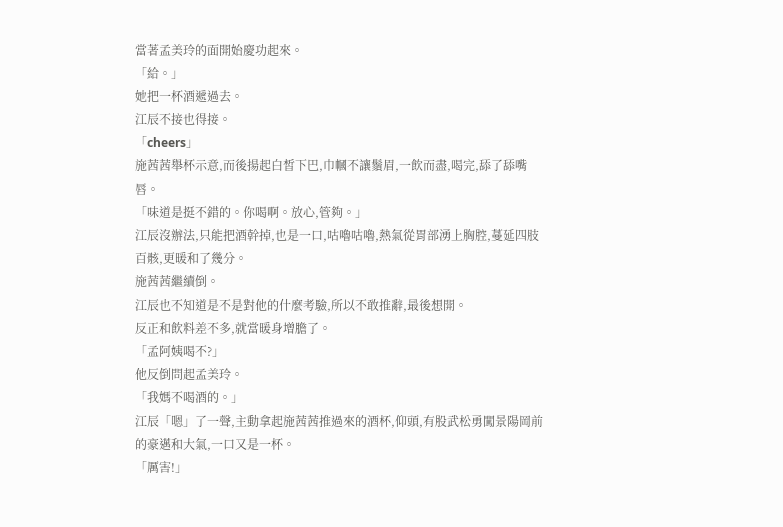當著孟美玲的面開始慶功起來。
「給。」
她把一杯酒遞過去。
江辰不接也得接。
「cheers」
施茜茜舉杯示意,而後揚起白皙下巴,巾幗不讓鬚眉,一飲而盡,喝完,舔了舔嘴唇。
「味道是挺不錯的。你喝啊。放心,管夠。」
江辰沒辦法,只能把酒幹掉,也是一口,咕嚕咕嚕,熱氣從胃部湧上胸腔,蔓延四肢百骸,更暖和了幾分。
施茜茜繼續倒。
江辰也不知道是不是對他的什麼考驗,所以不敢推辭,最後想開。
反正和飲料差不多,就當暖身增膽了。
「孟阿姨喝不?」
他反倒問起孟美玲。
「我媽不喝酒的。」
江辰「嗯」了一聲,主動拿起施茜茜推過來的酒杯,仰頭,有股武松勇闖景陽岡前的豪邁和大氣,一口又是一杯。
「厲害!」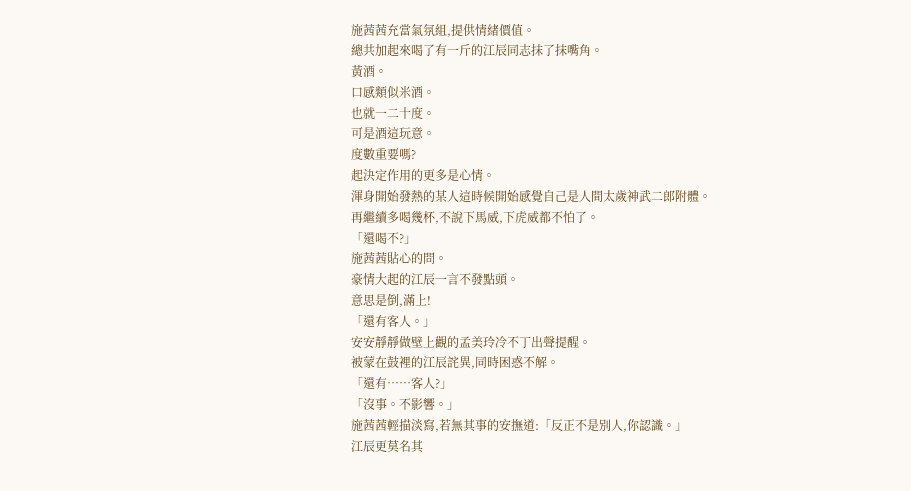施茜茜充當氣氛組,提供情緒價值。
總共加起來喝了有一斤的江辰同志抹了抹嘴角。
黃酒。
口感類似米酒。
也就一二十度。
可是酒這玩意。
度數重要嗎?
起決定作用的更多是心情。
渾身開始發熱的某人這時候開始感覺自己是人間太歲神武二郎附體。
再繼續多喝幾杯,不說下馬威,下虎威都不怕了。
「還喝不?」
施茜茜貼心的問。
豪情大起的江辰一言不發點頭。
意思是倒,滿上!
「還有客人。」
安安靜靜做壁上觀的孟美玲冷不丁出聲提醒。
被蒙在鼓裡的江辰詫異,同時困惑不解。
「還有……客人?」
「沒事。不影響。」
施茜茜輕描淡寫,若無其事的安撫道:「反正不是別人,你認識。」
江辰更莫名其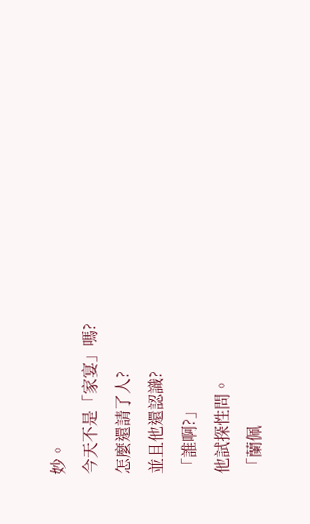妙。
今天不是「家宴」嗎?
怎麼還請了人?
並且他還認識?
「誰啊?」
他試探性問。
「蘭佩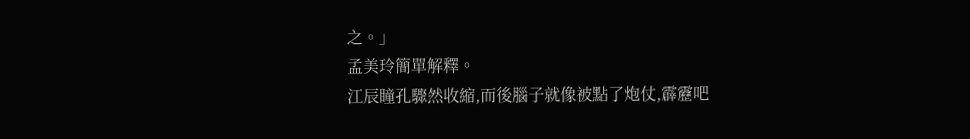之。」
孟美玲簡單解釋。
江辰瞳孔驟然收縮,而後腦子就像被點了炮仗,霹靂吧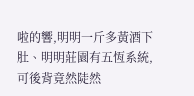啦的響,明明一斤多黃酒下肚、明明莊園有五恆系統,可後背竟然陡然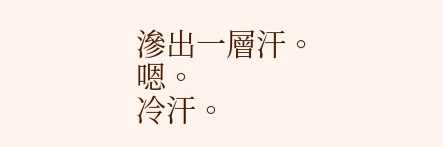滲出一層汗。
嗯。
冷汗。